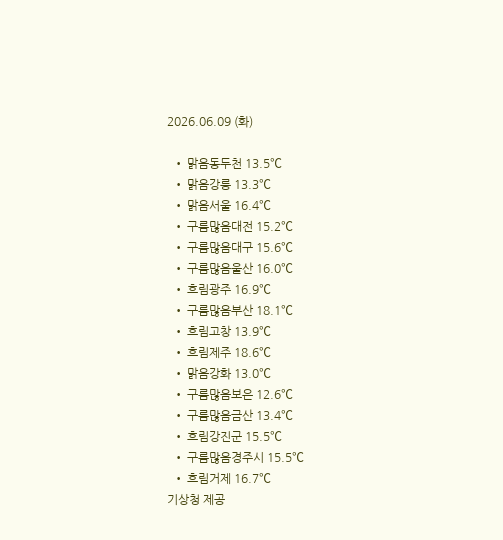2026.06.09 (화)

  • 맑음동두천 13.5℃
  • 맑음강릉 13.3℃
  • 맑음서울 16.4℃
  • 구름많음대전 15.2℃
  • 구름많음대구 15.6℃
  • 구름많음울산 16.0℃
  • 흐림광주 16.9℃
  • 구름많음부산 18.1℃
  • 흐림고창 13.9℃
  • 흐림제주 18.6℃
  • 맑음강화 13.0℃
  • 구름많음보은 12.6℃
  • 구름많음금산 13.4℃
  • 흐림강진군 15.5℃
  • 구름많음경주시 15.5℃
  • 흐림거제 16.7℃
기상청 제공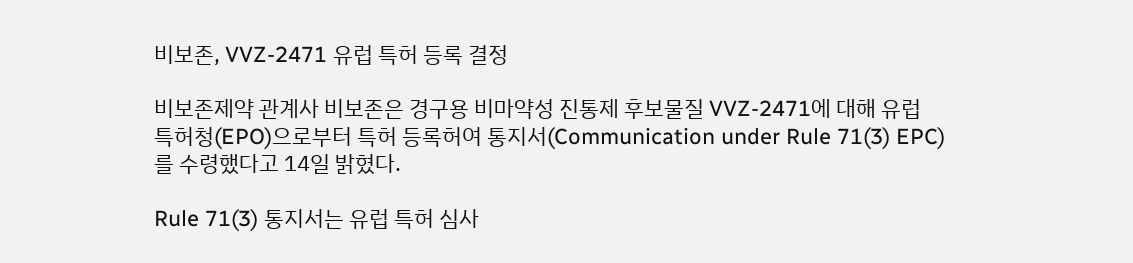비보존, VVZ-2471 유럽 특허 등록 결정

비보존제약 관계사 비보존은 경구용 비마약성 진통제 후보물질 VVZ-2471에 대해 유럽 특허청(EPO)으로부터 특허 등록허여 통지서(Communication under Rule 71(3) EPC)를 수령했다고 14일 밝혔다.

Rule 71(3) 통지서는 유럽 특허 심사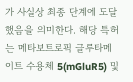가 사실상 최종 단계에 도달했음을 의미한다. 해당 특허는 메타보트로픽 글루타메이트 수용체 5(mGluR5) 및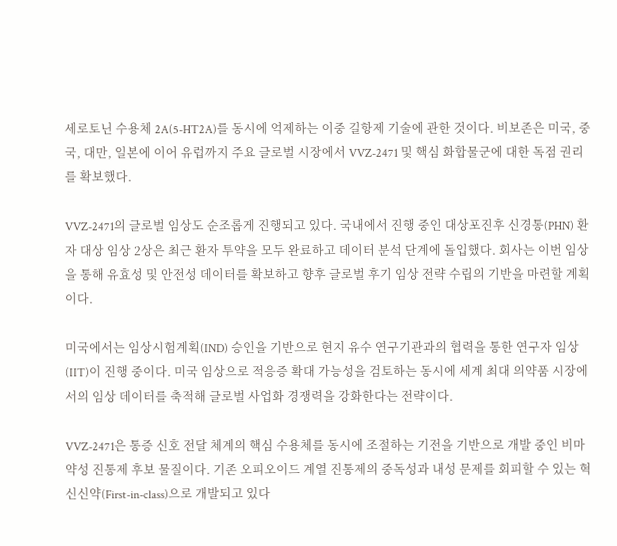세로토닌 수용체 2A(5-HT2A)를 동시에 억제하는 이중 길항제 기술에 관한 것이다. 비보존은 미국, 중국, 대만, 일본에 이어 유럽까지 주요 글로벌 시장에서 VVZ-2471 및 핵심 화합물군에 대한 독점 권리를 확보했다.

VVZ-2471의 글로벌 임상도 순조롭게 진행되고 있다. 국내에서 진행 중인 대상포진후 신경통(PHN) 환자 대상 임상 2상은 최근 환자 투약을 모두 완료하고 데이터 분석 단계에 돌입했다. 회사는 이번 임상을 통해 유효성 및 안전성 데이터를 확보하고 향후 글로벌 후기 임상 전략 수립의 기반을 마련할 계획이다.

미국에서는 임상시험계획(IND) 승인을 기반으로 현지 유수 연구기관과의 협력을 통한 연구자 임상(IIT)이 진행 중이다. 미국 임상으로 적응증 확대 가능성을 검토하는 동시에 세계 최대 의약품 시장에서의 임상 데이터를 축적해 글로벌 사업화 경쟁력을 강화한다는 전략이다.

VVZ-2471은 통증 신호 전달 체계의 핵심 수용체를 동시에 조절하는 기전을 기반으로 개발 중인 비마약성 진통제 후보 물질이다. 기존 오피오이드 계열 진통제의 중독성과 내성 문제를 회피할 수 있는 혁신신약(First-in-class)으로 개발되고 있다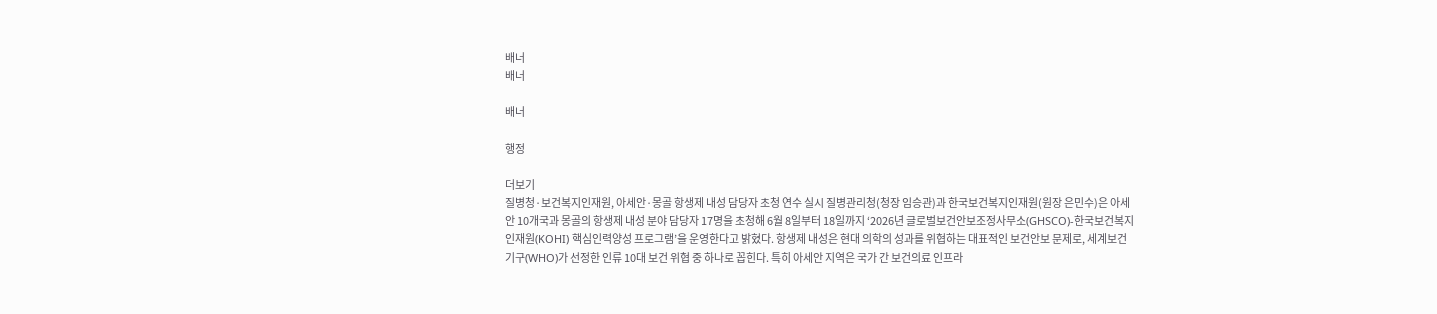배너
배너

배너

행정

더보기
질병청·보건복지인재원, 아세안·몽골 항생제 내성 담당자 초청 연수 실시 질병관리청(청장 임승관)과 한국보건복지인재원(원장 은민수)은 아세안 10개국과 몽골의 항생제 내성 분야 담당자 17명을 초청해 6월 8일부터 18일까지 ‘2026년 글로벌보건안보조정사무소(GHSCO)-한국보건복지인재원(KOHI) 핵심인력양성 프로그램’을 운영한다고 밝혔다. 항생제 내성은 현대 의학의 성과를 위협하는 대표적인 보건안보 문제로, 세계보건기구(WHO)가 선정한 인류 10대 보건 위협 중 하나로 꼽힌다. 특히 아세안 지역은 국가 간 보건의료 인프라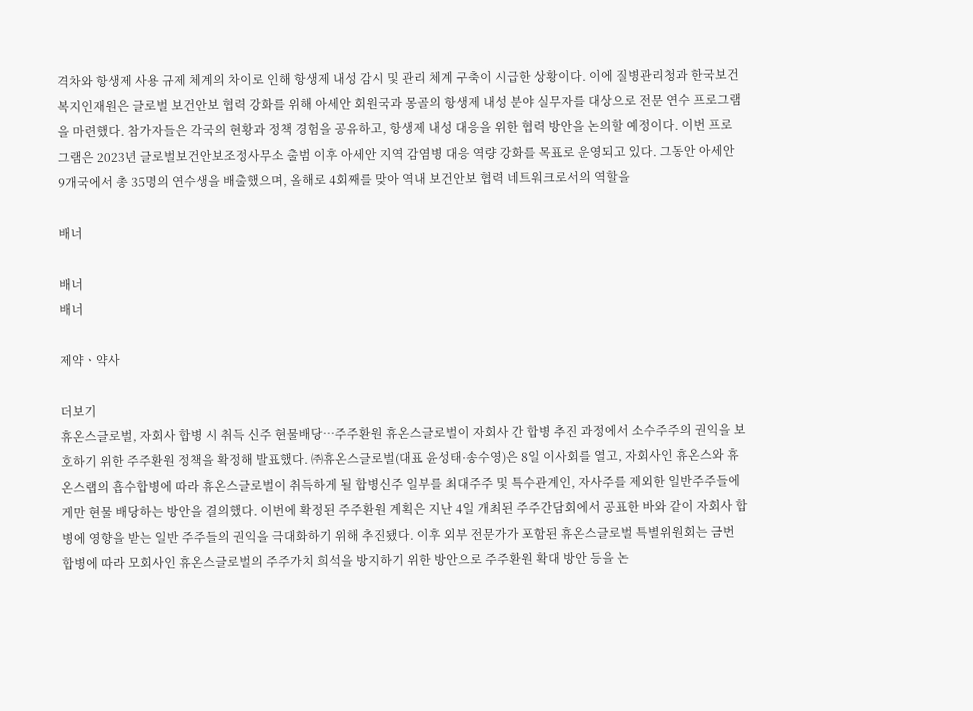격차와 항생제 사용 규제 체계의 차이로 인해 항생제 내성 감시 및 관리 체계 구축이 시급한 상황이다. 이에 질병관리청과 한국보건복지인재원은 글로벌 보건안보 협력 강화를 위해 아세안 회원국과 몽골의 항생제 내성 분야 실무자를 대상으로 전문 연수 프로그램을 마련했다. 참가자들은 각국의 현황과 정책 경험을 공유하고, 항생제 내성 대응을 위한 협력 방안을 논의할 예정이다. 이번 프로그램은 2023년 글로벌보건안보조정사무소 출범 이후 아세안 지역 감염병 대응 역량 강화를 목표로 운영되고 있다. 그동안 아세안 9개국에서 총 35명의 연수생을 배출했으며, 올해로 4회째를 맞아 역내 보건안보 협력 네트워크로서의 역할을

배너

배너
배너

제약ㆍ약사

더보기
휴온스글로벌, 자회사 합병 시 취득 신주 현물배당…주주환원 휴온스글로벌이 자회사 간 합병 추진 과정에서 소수주주의 권익을 보호하기 위한 주주환원 정책을 확정해 발표했다. ㈜휴온스글로벌(대표 윤성태·송수영)은 8일 이사회를 열고, 자회사인 휴온스와 휴온스랩의 흡수합병에 따라 휴온스글로벌이 취득하게 될 합병신주 일부를 최대주주 및 특수관계인, 자사주를 제외한 일반주주들에게만 현물 배당하는 방안을 결의했다. 이번에 확정된 주주환원 계획은 지난 4일 개최된 주주간담회에서 공표한 바와 같이 자회사 합병에 영향을 받는 일반 주주들의 권익을 극대화하기 위해 추진됐다. 이후 외부 전문가가 포함된 휴온스글로벌 특별위원회는 금번 합병에 따라 모회사인 휴온스글로벌의 주주가치 희석을 방지하기 위한 방안으로 주주환원 확대 방안 등을 논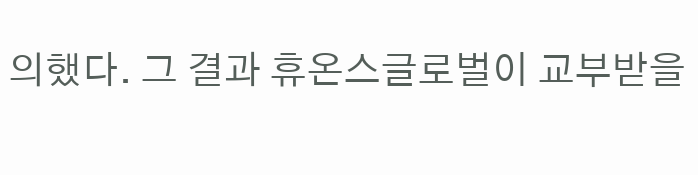의했다. 그 결과 휴온스글로벌이 교부받을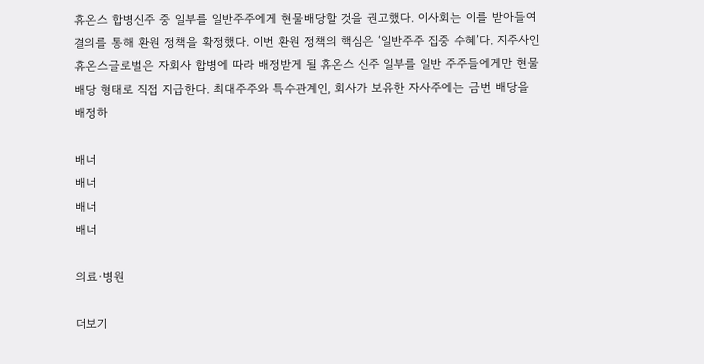휴온스 합병신주 중 일부를 일반주주에게 현물배당할 것을 권고했다. 이사회는 이를 받아들여 결의를 통해 환원 정책을 확정했다. 이번 환원 정책의 핵심은 ‘일반주주 집중 수혜’다. 지주사인 휴온스글로벌은 자회사 합병에 따라 배정받게 될 휴온스 신주 일부를 일반 주주들에게만 현물 배당 형태로 직접 지급한다. 최대주주와 특수관계인, 회사가 보유한 자사주에는 금번 배당을 배정하

배너
배너
배너
배너

의료·병원

더보기